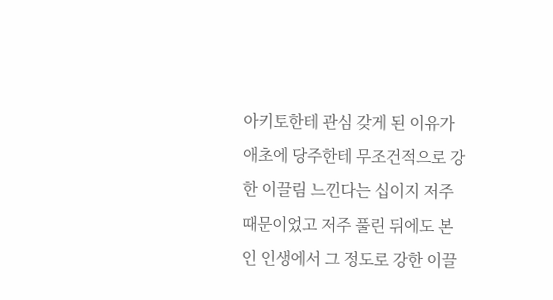아키토한테 관심 갖게 된 이유가 애초에 당주한테 무조건적으로 강한 이끌림 느낀다는 십이지 저주 때문이었고 저주 풀린 뒤에도 본인 인생에서 그 정도로 강한 이끌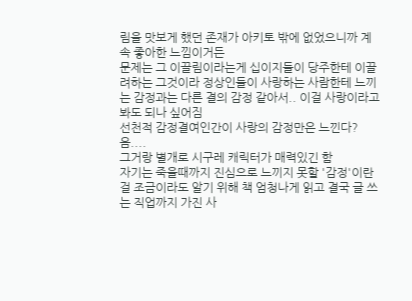림을 맛보게 했던 존재가 아키토 밖에 없었으니까 계속 좋아한 느낌이거든
문제는 그 이끌림이라는게 십이지들이 당주한테 이끌려하는 그것이라 정상인들이 사랑하는 사람한테 느끼는 감정과는 다른 결의 감정 같아서.. 이걸 사랑이라고 봐도 되나 싶어짐
선천적 감정결여인간이 사랑의 감정만은 느낀다? 음....
그거랑 별개로 시구레 캐릭터가 매력있긴 함
자기는 죽을때까지 진심으로 느끼지 못할 '감정'이란걸 조금이라도 알기 위해 책 엄청나게 읽고 결국 글 쓰는 직업까지 가진 사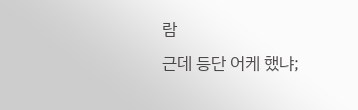람
근데 등단 어케 했냐;